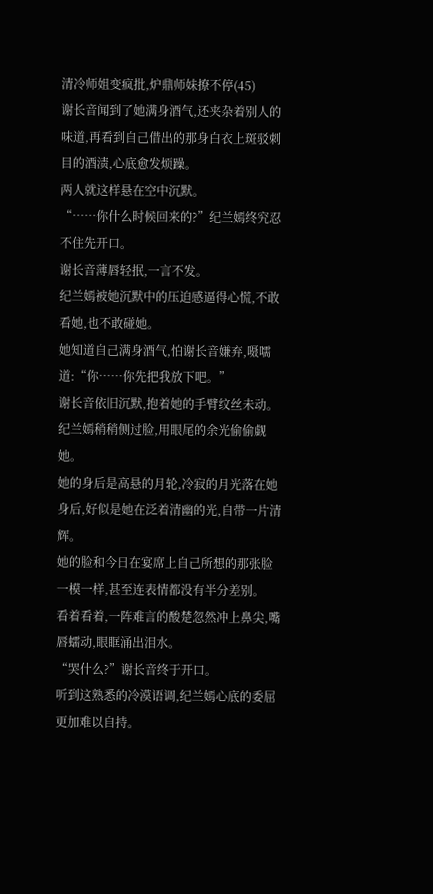清冷师姐变疯批,炉鼎师妹撩不停(45)
谢长音闻到了她满身酒气,还夹杂着别人的味道,再看到自己借出的那身白衣上斑驳刺目的酒渍,心底愈发烦躁。
两人就这样悬在空中沉默。
“……你什么时候回来的?”纪兰嫣终究忍不住先开口。
谢长音薄唇轻抿,一言不发。
纪兰嫣被她沉默中的压迫感逼得心慌,不敢看她,也不敢碰她。
她知道自己满身酒气,怕谢长音嫌弃,嗫嚅道:“你……你先把我放下吧。”
谢长音依旧沉默,抱着她的手臂纹丝未动。
纪兰嫣稍稍侧过脸,用眼尾的余光偷偷觑她。
她的身后是高悬的月轮,冷寂的月光落在她身后,好似是她在泛着清幽的光,自带一片清辉。
她的脸和今日在宴席上自己所想的那张脸一模一样,甚至连表情都没有半分差别。
看着看着,一阵难言的酸楚忽然冲上鼻尖,嘴唇蠕动,眼眶涌出泪水。
“哭什么?”谢长音终于开口。
听到这熟悉的冷漠语调,纪兰嫣心底的委屈更加难以自持。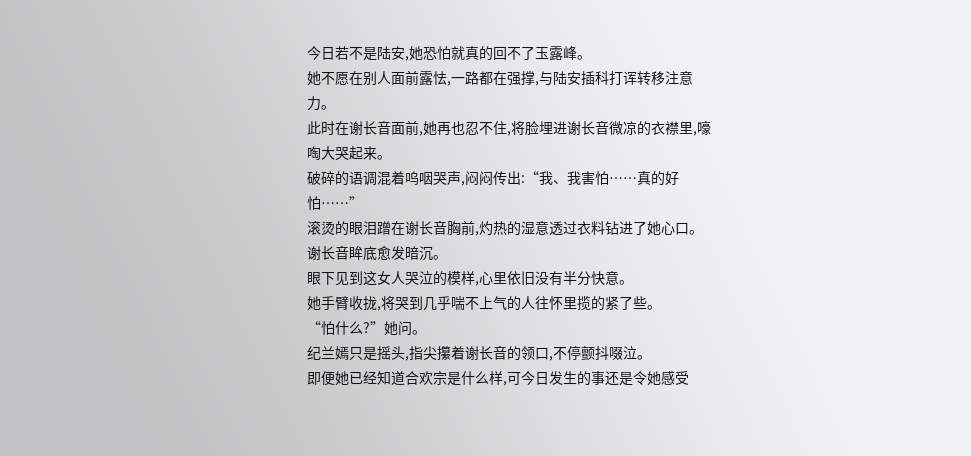今日若不是陆安,她恐怕就真的回不了玉露峰。
她不愿在别人面前露怯,一路都在强撑,与陆安插科打诨转移注意力。
此时在谢长音面前,她再也忍不住,将脸埋进谢长音微凉的衣襟里,嚎啕大哭起来。
破碎的语调混着呜咽哭声,闷闷传出:“我、我害怕……真的好怕……”
滚烫的眼泪蹭在谢长音胸前,灼热的湿意透过衣料钻进了她心口。
谢长音眸底愈发暗沉。
眼下见到这女人哭泣的模样,心里依旧没有半分快意。
她手臂收拢,将哭到几乎喘不上气的人往怀里揽的紧了些。
“怕什么?”她问。
纪兰嫣只是摇头,指尖攥着谢长音的领口,不停颤抖啜泣。
即便她已经知道合欢宗是什么样,可今日发生的事还是令她感受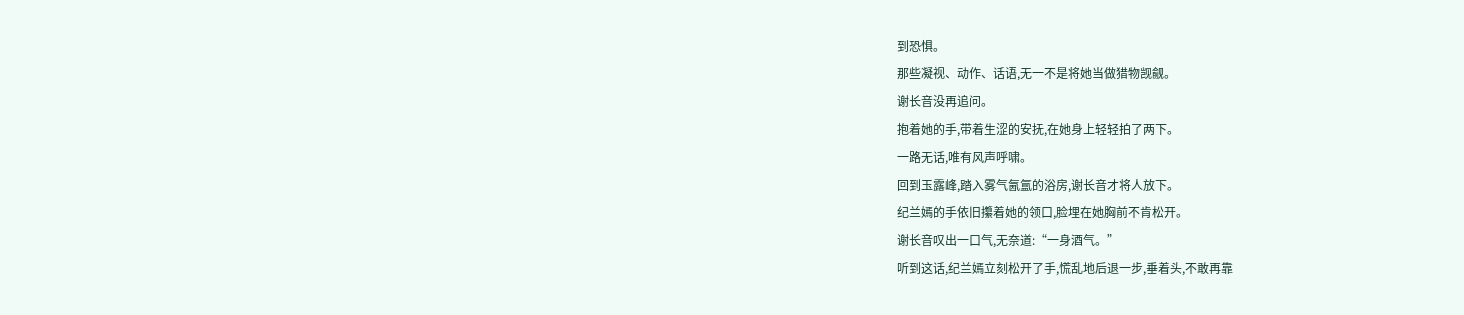到恐惧。
那些凝视、动作、话语,无一不是将她当做猎物觊觎。
谢长音没再追问。
抱着她的手,带着生涩的安抚,在她身上轻轻拍了两下。
一路无话,唯有风声呼啸。
回到玉露峰,踏入雾气氤氲的浴房,谢长音才将人放下。
纪兰嫣的手依旧攥着她的领口,脸埋在她胸前不肯松开。
谢长音叹出一口气,无奈道:“一身酒气。”
听到这话,纪兰嫣立刻松开了手,慌乱地后退一步,垂着头,不敢再靠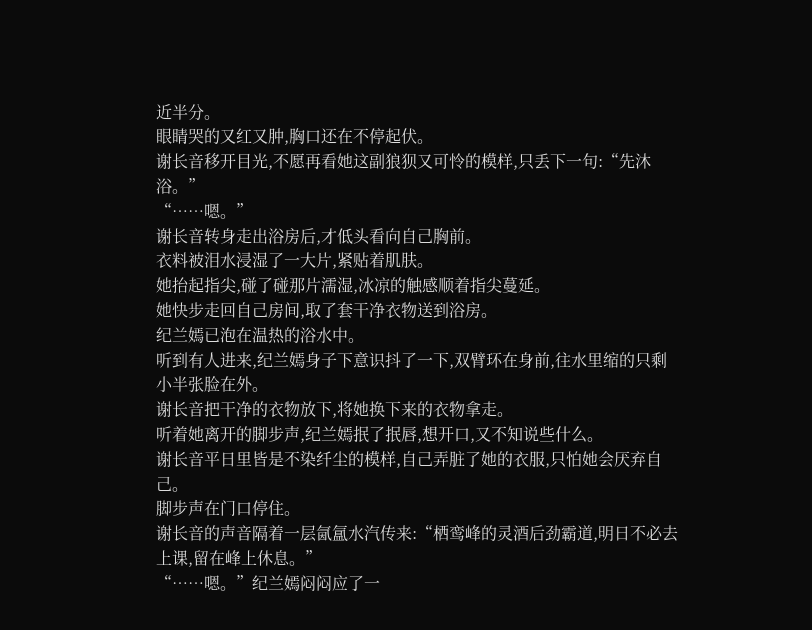近半分。
眼睛哭的又红又肿,胸口还在不停起伏。
谢长音移开目光,不愿再看她这副狼狈又可怜的模样,只丢下一句:“先沐浴。”
“……嗯。”
谢长音转身走出浴房后,才低头看向自己胸前。
衣料被泪水浸湿了一大片,紧贴着肌肤。
她抬起指尖,碰了碰那片濡湿,冰凉的触感顺着指尖蔓延。
她快步走回自己房间,取了套干净衣物送到浴房。
纪兰嫣已泡在温热的浴水中。
听到有人进来,纪兰嫣身子下意识抖了一下,双臂环在身前,往水里缩的只剩小半张脸在外。
谢长音把干净的衣物放下,将她换下来的衣物拿走。
听着她离开的脚步声,纪兰嫣抿了抿唇,想开口,又不知说些什么。
谢长音平日里皆是不染纤尘的模样,自己弄脏了她的衣服,只怕她会厌弃自己。
脚步声在门口停住。
谢长音的声音隔着一层氤氲水汽传来:“栖鸾峰的灵酒后劲霸道,明日不必去上课,留在峰上休息。”
“……嗯。”纪兰嫣闷闷应了一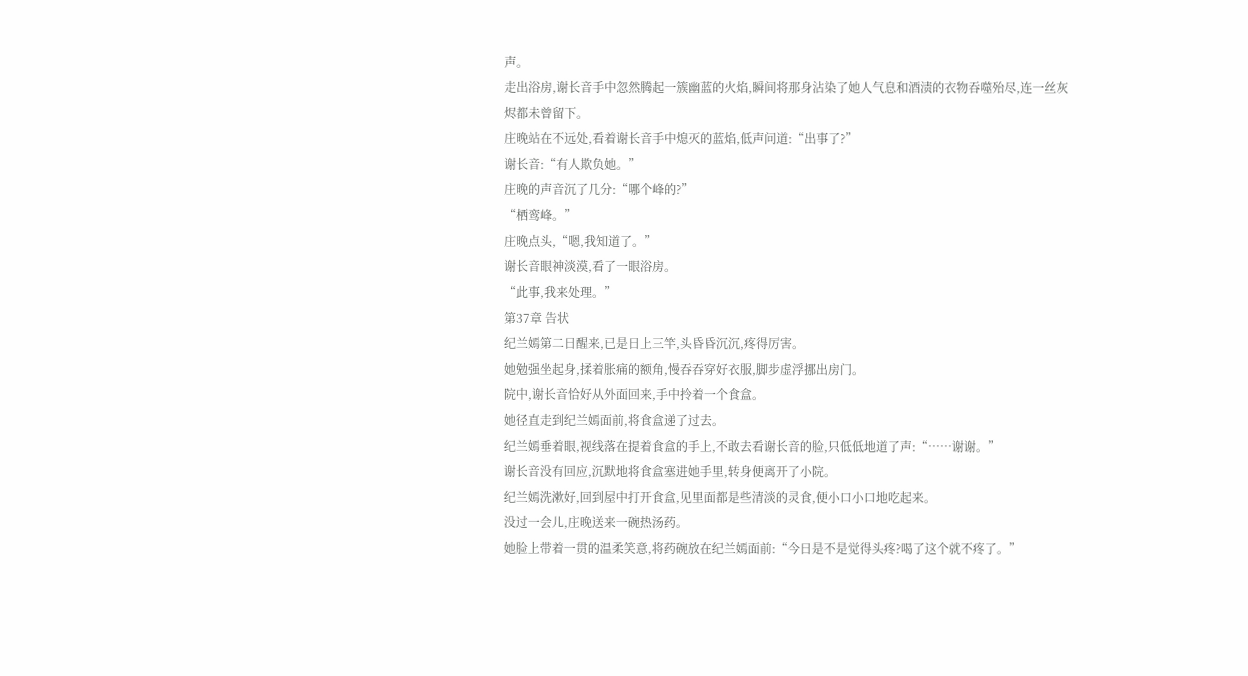声。
走出浴房,谢长音手中忽然腾起一簇幽蓝的火焰,瞬间将那身沾染了她人气息和酒渍的衣物吞噬殆尽,连一丝灰烬都未曾留下。
庄晚站在不远处,看着谢长音手中熄灭的蓝焰,低声问道:“出事了?”
谢长音:“有人欺负她。”
庄晚的声音沉了几分:“哪个峰的?”
“栖鸾峰。”
庄晚点头,“嗯,我知道了。”
谢长音眼神淡漠,看了一眼浴房。
“此事,我来处理。”
第37章 告状
纪兰嫣第二日醒来,已是日上三竿,头昏昏沉沉,疼得厉害。
她勉强坐起身,揉着胀痛的额角,慢吞吞穿好衣服,脚步虚浮挪出房门。
院中,谢长音恰好从外面回来,手中拎着一个食盒。
她径直走到纪兰嫣面前,将食盒递了过去。
纪兰嫣垂着眼,视线落在提着食盒的手上,不敢去看谢长音的脸,只低低地道了声:“……谢谢。”
谢长音没有回应,沉默地将食盒塞进她手里,转身便离开了小院。
纪兰嫣洗漱好,回到屋中打开食盒,见里面都是些清淡的灵食,便小口小口地吃起来。
没过一会儿,庄晚送来一碗热汤药。
她脸上带着一贯的温柔笑意,将药碗放在纪兰嫣面前:“今日是不是觉得头疼?喝了这个就不疼了。”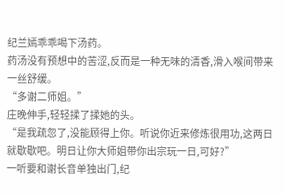纪兰嫣乖乖喝下汤药。
药汤没有预想中的苦涩,反而是一种无味的清香,滑入喉间带来一丝舒缓。
“多谢二师姐。”
庄晚伸手,轻轻揉了揉她的头。
“是我疏忽了,没能顾得上你。听说你近来修炼很用功,这两日就歇歇吧。明日让你大师姐带你出宗玩一日,可好?”
一听要和谢长音单独出门,纪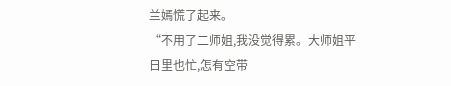兰嫣慌了起来。
“不用了二师姐,我没觉得累。大师姐平日里也忙,怎有空带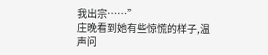我出宗……”
庄晚看到她有些惊慌的样子,温声问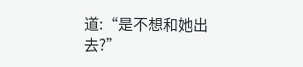道:“是不想和她出去?”